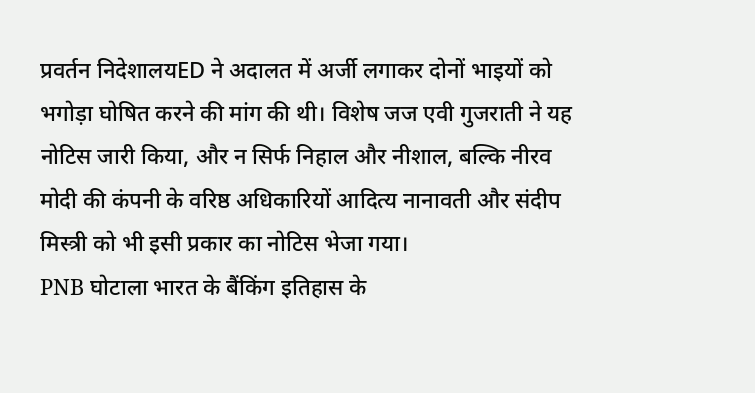प्रवर्तन निदेशालयED ने अदालत में अर्जी लगाकर दोनों भाइयों को भगोड़ा घोषित करने की मांग की थी। विशेष जज एवी गुजराती ने यह नोटिस जारी किया, और न सिर्फ निहाल और नीशाल, बल्कि नीरव मोदी की कंपनी के वरिष्ठ अधिकारियों आदित्य नानावती और संदीप मिस्त्री को भी इसी प्रकार का नोटिस भेजा गया।
PNB घोटाला भारत के बैंकिंग इतिहास के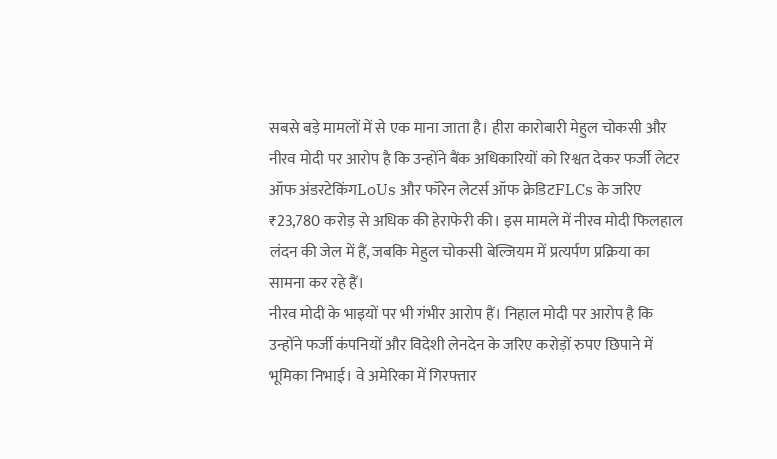सबसे बड़े मामलों में से एक माना जाता है। हीरा कारोबारी मेहुल चोकसी और नीरव मोदी पर आरोप है कि उन्होंने बैंक अधिकारियों को रिश्वत देकर फर्जी लेटर ऑफ अंडरटेकिंगLoUs और फॉरेन लेटर्स ऑफ क्रेडिटFLCs के जरिए ₹23,780 करोड़ से अधिक की हेराफेरी की। इस मामले में नीरव मोदी फिलहाल लंदन की जेल में हैं, जबकि मेहुल चोकसी बेल्जियम में प्रत्यर्पण प्रक्रिया का सामना कर रहे हैं।
नीरव मोदी के भाइयों पर भी गंभीर आरोप हैं। निहाल मोदी पर आरोप है कि उन्होंने फर्जी कंपनियों और विदेशी लेनदेन के जरिए करोड़ों रुपए छिपाने में भूमिका निभाई। वे अमेरिका में गिरफ्तार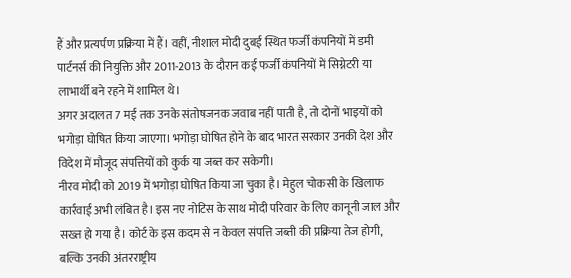हैं और प्रत्यर्पण प्रक्रिया में हैं। वहीं, नीशाल मोदी दुबई स्थित फर्जी कंपनियों में डमी पार्टनर्स की नियुक्ति और 2011-2013 के दौरान कई फर्जी कंपनियों में सिग्नेटरी या लाभार्थी बने रहने में शामिल थे।
अगर अदालत 7 मई तक उनके संतोषजनक जवाब नहीं पाती है, तो दोनों भाइयों को भगोड़ा घोषित किया जाएगा। भगोड़ा घोषित होने के बाद भारत सरकार उनकी देश और विदेश में मौजूद संपत्तियों को कुर्क या जब्त कर सकेगी।
नीरव मोदी को 2019 में भगोड़ा घोषित किया जा चुका है। मेहुल चोकसी के खिलाफ कार्रवाई अभी लंबित है। इस नए नोटिस के साथ मोदी परिवार के लिए कानूनी जाल और सख्त हो गया है। कोर्ट के इस कदम से न केवल संपत्ति जब्ती की प्रक्रिया तेज होगी, बल्कि उनकी अंतरराष्ट्रीय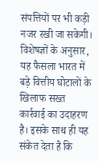संपत्तियों पर भी कड़ी नजर रखी जा सकेगी।
विशेषज्ञों के अनुसार, यह फैसला भारत में बड़े वित्तीय घोटालों के खिलाफ सख्त कार्रवाई का उदाहरण है। इसके साथ ही यह संकेत देता है कि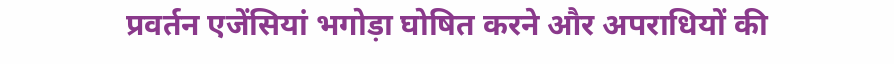प्रवर्तन एजेंसियां भगोड़ा घोषित करने और अपराधियों की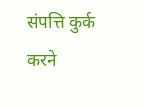संपत्ति कुर्क करने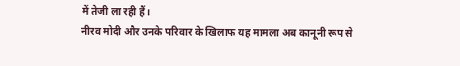में तेजी ला रही हैं।
नीरव मोदी और उनके परिवार के खिलाफ यह मामला अब कानूनी रूप से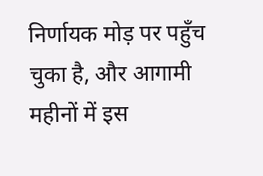निर्णायक मोड़ पर पहुँच चुका है, और आगामी महीनों में इस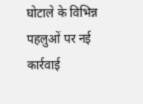घोटाले के विभिन्न पहलुओं पर नई कार्रवाई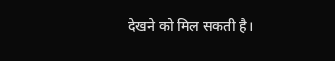देखने को मिल सकती है।